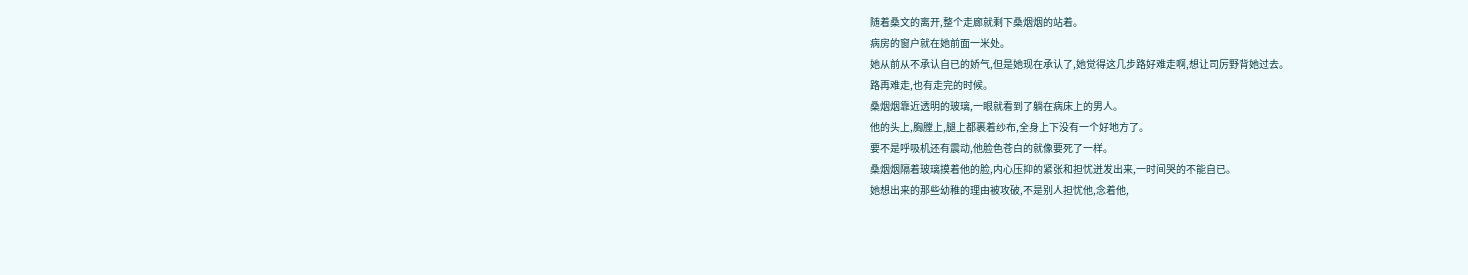随着桑文的离开,整个走廊就剩下桑烟烟的站着。
病房的窗户就在她前面一米处。
她从前从不承认自已的娇气,但是她现在承认了,她觉得这几步路好难走啊,想让司厉野背她过去。
路再难走,也有走完的时候。
桑烟烟靠近透明的玻璃,一眼就看到了躺在病床上的男人。
他的头上,胸膛上,腿上都裹着纱布,全身上下没有一个好地方了。
要不是呼吸机还有震动,他脸色苍白的就像要死了一样。
桑烟烟隔着玻璃摸着他的脸,内心压抑的紧张和担忧迸发出来,一时间哭的不能自已。
她想出来的那些幼稚的理由被攻破,不是别人担忧他,念着他,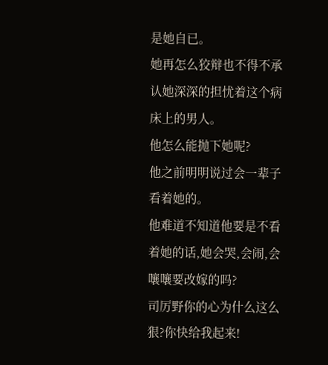是她自已。
她再怎么狡辩也不得不承认她深深的担忧着这个病床上的男人。
他怎么能抛下她呢?
他之前明明说过会一辈子看着她的。
他难道不知道他要是不看着她的话,她会哭,会闹,会嚷嚷要改嫁的吗?
司厉野你的心为什么这么狠?你快给我起来!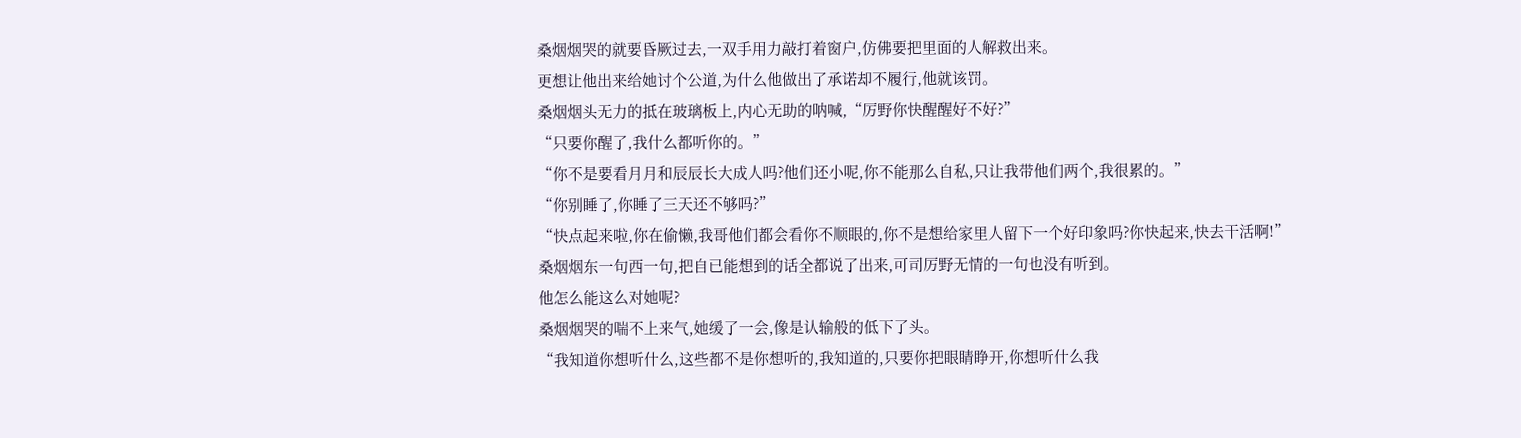桑烟烟哭的就要昏厥过去,一双手用力敲打着窗户,仿佛要把里面的人解救出来。
更想让他出来给她讨个公道,为什么他做出了承诺却不履行,他就该罚。
桑烟烟头无力的抵在玻璃板上,内心无助的呐喊,“厉野你快醒醒好不好?”
“只要你醒了,我什么都听你的。”
“你不是要看月月和辰辰长大成人吗?他们还小呢,你不能那么自私,只让我带他们两个,我很累的。”
“你别睡了,你睡了三天还不够吗?”
“快点起来啦,你在偷懒,我哥他们都会看你不顺眼的,你不是想给家里人留下一个好印象吗?你快起来,快去干活啊!”
桑烟烟东一句西一句,把自已能想到的话全都说了出来,可司厉野无情的一句也没有听到。
他怎么能这么对她呢?
桑烟烟哭的喘不上来气,她缓了一会,像是认输般的低下了头。
“我知道你想听什么,这些都不是你想听的,我知道的,只要你把眼睛睁开,你想听什么我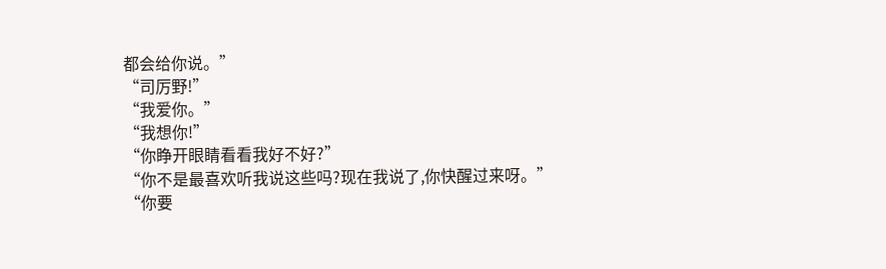都会给你说。”
“司厉野!”
“我爱你。”
“我想你!”
“你睁开眼睛看看我好不好?”
“你不是最喜欢听我说这些吗?现在我说了,你快醒过来呀。”
“你要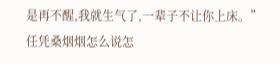是再不醒,我就生气了,一辈子不让你上床。”
任凭桑烟烟怎么说怎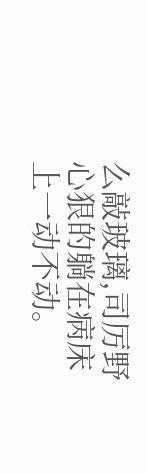么敲玻璃,司厉野心狠的躺在病床上一动不动。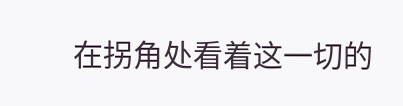在拐角处看着这一切的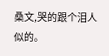桑文,哭的跟个泪人似的。